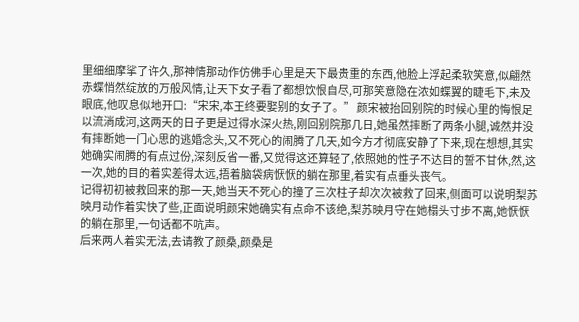里细细摩挲了许久,那神情那动作仿佛手心里是天下最贵重的东西,他脸上浮起柔软笑意,似翩然赤蝶悄然绽放的万般风情,让天下女子看了都想饮恨自尽,可那笑意隐在浓如蝶翼的睫毛下,未及眼底,他叹息似地开口:“宋宋,本王终要娶别的女子了。” 颜宋被抬回别院的时候心里的悔恨足以流淌成河,这两天的日子更是过得水深火热,刚回别院那几日,她虽然摔断了两条小腿,诚然并没有摔断她一门心思的逃婚念头,又不死心的闹腾了几天,如今方才彻底安静了下来,现在想想,其实她确实闹腾的有点过份,深刻反省一番,又觉得这还算轻了,依照她的性子不达目的誓不甘休,然,这一次,她的目的着实差得太远,捂着脑袋病恹恹的躺在那里,着实有点垂头丧气。
记得初初被救回来的那一天,她当天不死心的撞了三次柱子却次次被救了回来,侧面可以说明梨苏映月动作着实快了些,正面说明颜宋她确实有点命不该绝,梨苏映月守在她榻头寸步不离,她恹恹的躺在那里,一句话都不吭声。
后来两人着实无法,去请教了颜桑,颜桑是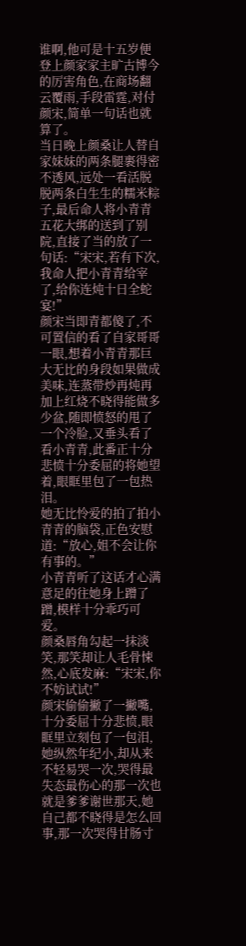谁啊,他可是十五岁便登上颜家家主旷古博今的厉害角色,在商场翻云覆雨,手段雷霆,对付颜宋,简单一句话也就算了。
当日晚上颜桑让人替自家妹妹的两条腿裹得密不透风,远处一看活脱脱两条白生生的糯米粽子,最后命人将小青青五花大绑的送到了别院,直接了当的放了一句话:“宋宋,若有下次,我命人把小青青给宰了,给你连炖十日全蛇宴!”
颜宋当即青都傻了,不可置信的看了自家哥哥一眼,想着小青青那巨大无比的身段如果做成美味,连蒸带炒再炖再加上红烧不晓得能做多少盆,随即愤怒的甩了一个冷脸,又垂头看了看小青青,此番正十分悲愤十分委屈的将她望着,眼眶里包了一包热泪。
她无比怜爱的拍了拍小青青的脑袋,正色安慰道:“放心,姐不会让你有事的。”
小青青听了这话才心满意足的往她身上蹭了蹭,模样十分乖巧可爱。
颜桑唇角勾起一抹淡笑,那笑却让人毛骨悚然,心底发麻:“宋宋,你不妨试试!”
颜宋偷偷撇了一撇嘴,十分委屈十分悲愤,眼眶里立刻包了一包泪,她纵然年纪小,却从来不轻易哭一次,哭得最失态最伤心的那一次也就是爹爹谢世那天,她自己都不晓得是怎么回事,那一次哭得甘肠寸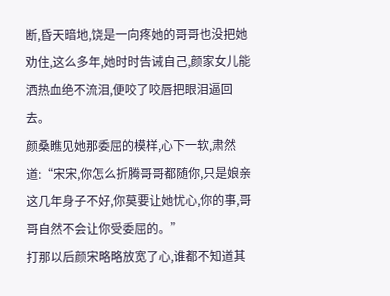断,昏天暗地,饶是一向疼她的哥哥也没把她劝住,这么多年,她时时告诫自己,颜家女儿能洒热血绝不流泪,便咬了咬唇把眼泪逼回去。
颜桑瞧见她那委屈的模样,心下一软,肃然道:“宋宋,你怎么折腾哥哥都随你,只是娘亲这几年身子不好,你莫要让她忧心,你的事,哥哥自然不会让你受委屈的。”
打那以后颜宋略略放宽了心,谁都不知道其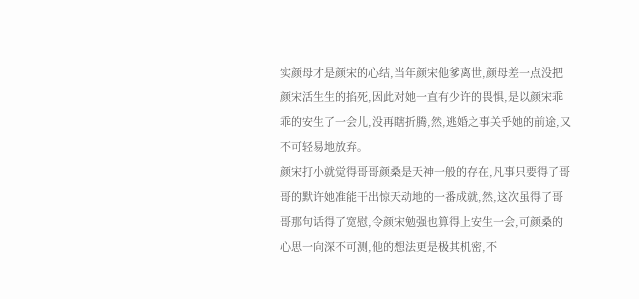实颜母才是颜宋的心结,当年颜宋他爹离世,颜母差一点没把颜宋活生生的掐死,因此对她一直有少许的畏惧,是以颜宋乖乖的安生了一会儿,没再瞎折腾,然,逃婚之事关乎她的前途,又不可轻易地放弃。
颜宋打小就觉得哥哥颜桑是天神一般的存在,凡事只要得了哥哥的默许她准能干出惊天动地的一番成就,然,这次虽得了哥哥那句话得了宽慰,令颜宋勉强也算得上安生一会,可颜桑的心思一向深不可测,他的想法更是极其机密,不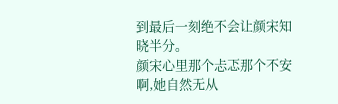到最后一刻绝不会让颜宋知晓半分。
颜宋心里那个忐忑那个不安啊,她自然无从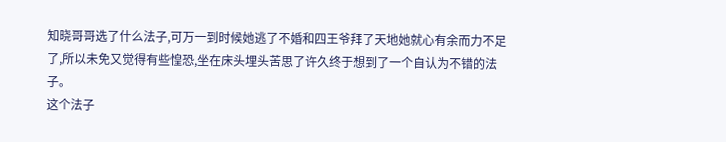知晓哥哥选了什么法子,可万一到时候她逃了不婚和四王爷拜了天地她就心有余而力不足了,所以未免又觉得有些惶恐,坐在床头埋头苦思了许久终于想到了一个自认为不错的法子。
这个法子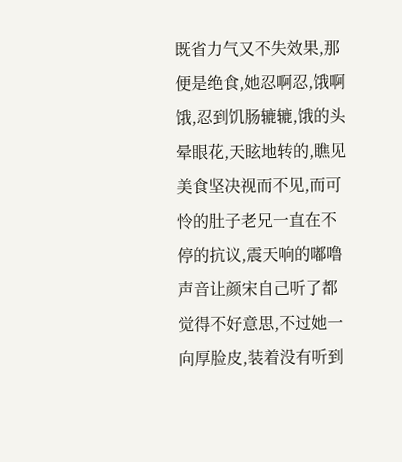既省力气又不失效果,那便是绝食,她忍啊忍,饿啊饿,忍到饥肠辘辘,饿的头晕眼花,天眩地转的,瞧见美食坚决视而不见,而可怜的肚子老兄一直在不停的抗议,震天响的嘟噜声音让颜宋自己听了都觉得不好意思,不过她一向厚脸皮,装着没有听到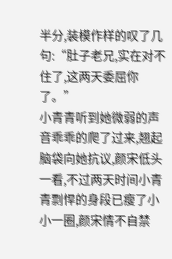半分,装模作样的叹了几句:“肚子老兄,实在对不住了,这两天委屈你了。”
小青青听到她微弱的声音乖乖的爬了过来,翘起脑袋向她抗议,颜宋低头一看,不过两天时间小青青剽悍的身段已瘦了小小一圈,颜宋情不自禁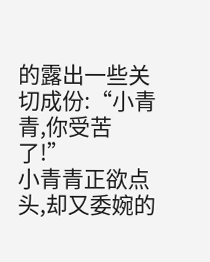的露出一些关切成份:“小青青,你受苦了!”
小青青正欲点头,却又委婉的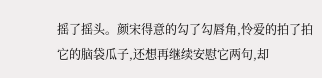摇了摇头。颜宋得意的勾了勾唇角,怜爱的拍了拍它的脑袋瓜子,还想再继续安慰它两句,却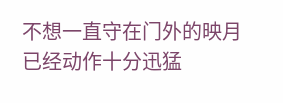不想一直守在门外的映月已经动作十分迅猛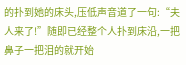的扑到她的床头,压低声音道了一句:“夫人来了!”随即已经整个人扑到床沿,一把鼻子一把泪的就开始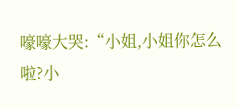嚎嚎大哭:“小姐,小姐你怎么啦?小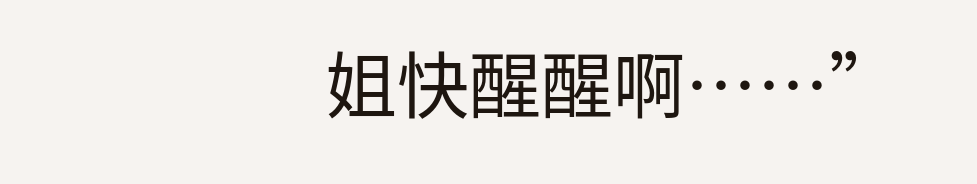姐快醒醒啊……”